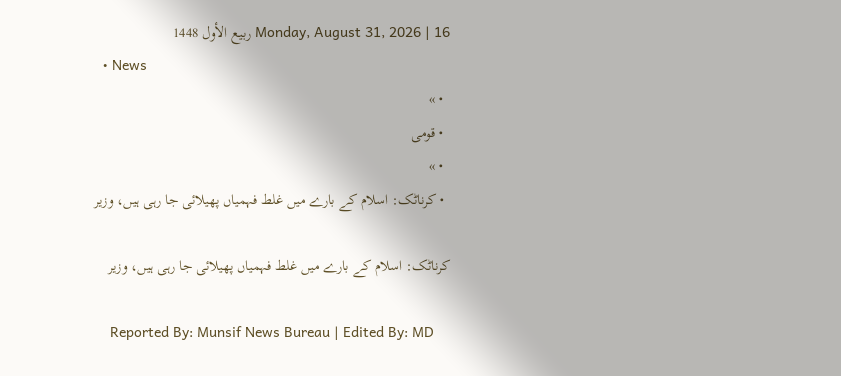Monday, August 31, 2026 | 16 ربيع الأول 1448
  • News
  • »
  • قومی
  • »
  • کرناٹک: اسلام کے بارے میں غلط فہمیاں پھیلائی جا رہی ہیں، وزیر

کرناٹک: اسلام کے بارے میں غلط فہمیاں پھیلائی جا رہی ہیں، وزیر

    Reported By: Munsif News Bureau | Edited By: MD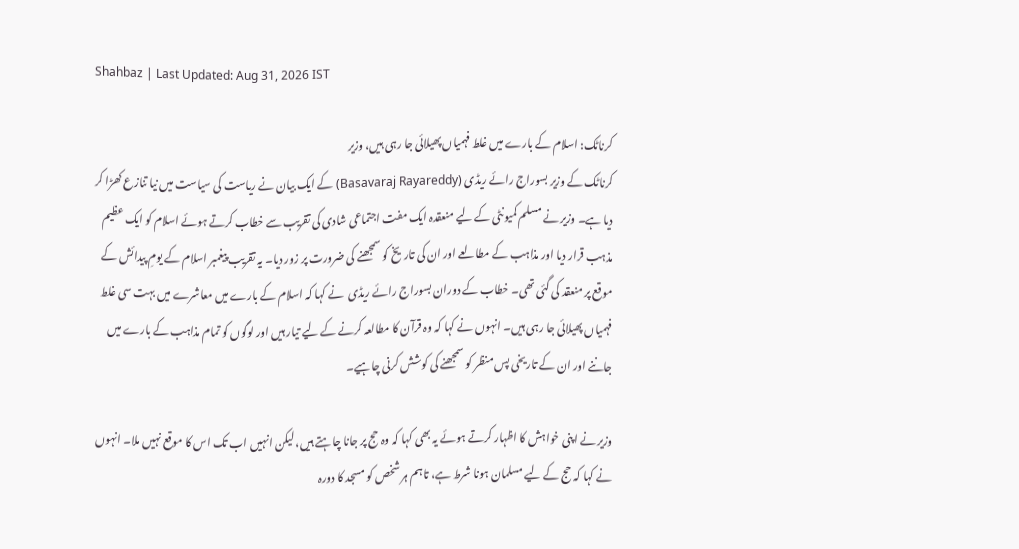Shahbaz | Last Updated: Aug 31, 2026 IST

کرناٹک: اسلام کے بارے میں غلط فہمیاں پھیلائی جا رہی ہیں، وزیر
کرناٹک کے وزیر بسوراج رائے ریڈی (Basavaraj Rayareddy) کے ایک بیان نے ریاست کی سیاست میں نیا تنازع کھڑا کر دیا ہے۔ وزیر نے مسلم کمیونٹی کے لیے منعقدہ ایک مفت اجتماعی شادی کی تقریب سے خطاب کرتے ہوئے اسلام کو ایک عظیم مذہب قرار دیا اور مذاہب کے مطالعے اور ان کی تاریخ کو سمجھنے کی ضرورت پر زور دیا۔ یہ تقریب پیغمبر اسلام کے یومِ پیدائش کے موقع پر منعقد کی گئی تھی۔ خطاب کے دوران بسوراج رائے ریڈی  نے کہا کہ اسلام کے بارے میں معاشرے میں بہت سی غلط فہمیاں پھیلائی جا رہی ہیں۔ انہوں نے کہا کہ وہ قرآن کا مطالعہ کرنے کے لیے تیار ہیں اور لوگوں کو تمام مذاہب کے بارے میں جاننے اور ان کے تاریخی پس منظر کو سمجھنے کی کوشش کرنی چاہیے۔

وزیر نے اپنی خواہش کا اظہار کرتے ہوئے یہ بھی کہا کہ وہ حج پر جانا چاہتے ہیں، لیکن انہیں اب تک اس کا موقع نہیں ملا۔ انہوں نے کہا کہ حج کے لیے مسلمان ہونا شرط ہے، تاہم ہر شخص کو مسجد کا دورہ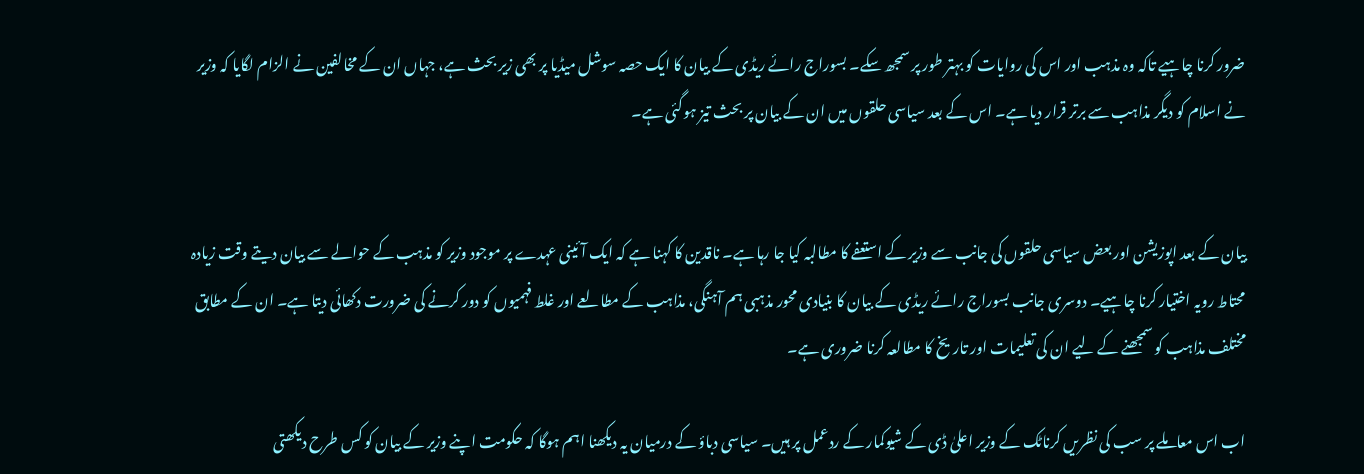ضرور کرنا چاہیے تاکہ وہ مذہب اور اس کی روایات کو بہتر طور پر سمجھ سکے۔ بسوراج رائے ریڈی کے بیان کا ایک حصہ سوشل میڈیا پر بھی زیر بحث ہے، جہاں ان کے مخالفین نے الزام لگایا کہ وزیر نے اسلام کو دیگر مذاہب سے برتر قرار دیا ہے۔ اس کے بعد سیاسی حلقوں میں ان کے بیان پر بحث تیز ہوگئی ہے۔


بیان کے بعد اپوزیشن اور بعض سیاسی حلقوں کی جانب سے وزیر کے استعفے کا مطالبہ کیا جا رہا ہے۔ ناقدین کا کہنا ہے کہ ایک آئینی عہدے پر موجود وزیر کو مذہب کے حوالے سے بیان دیتے وقت زیادہ محتاط رویہ اختیار کرنا چاہیے۔ دوسری جانب بسوراج رائے ریڈی کے بیان کا بنیادی محور مذہبی ہم آہنگی، مذاہب کے مطالعے اور غلط فہمیوں کو دور کرنے کی ضرورت دکھائی دیتا ہے۔ ان کے مطابق مختلف مذاہب کو سمجھنے کے لیے ان کی تعلیمات اور تاریخ کا مطالعہ کرنا ضروری ہے۔

اب اس معاملے پر سب کی نظریں کرناٹک کے وزیر اعلیٰ ڈی کے شیوکمار کے ردعمل پر ہیں۔ سیاسی دباؤ کے درمیان یہ دیکھنا اہم ہوگا کہ حکومت اپنے وزیر کے بیان کو کس طرح دیکھتی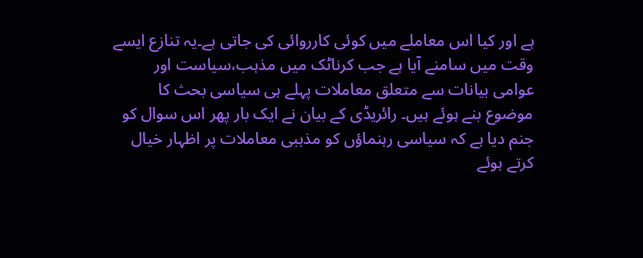ہے اور کیا اس معاملے میں کوئی کارروائی کی جاتی ہے۔یہ تنازع ایسے وقت میں سامنے آیا ہے جب کرناٹک میں مذہب،سیاست اور عوامی بیانات سے متعلق معاملات پہلے ہی سیاسی بحث کا موضوع بنے ہوئے ہیں۔ رائریڈی کے بیان نے ایک بار پھر اس سوال کو جنم دیا ہے کہ سیاسی رہنماؤں کو مذہبی معاملات پر اظہار خیال کرتے ہوئے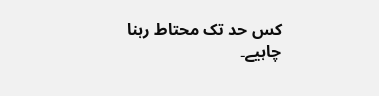کس حد تک محتاط رہنا چاہیے۔